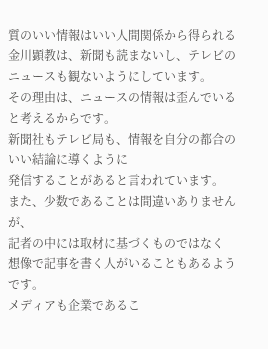質のいい情報はいい人間関係から得られる
金川顕教は、新聞も読まないし、テレビのニュースも観ないようにしています。
その理由は、ニュースの情報は歪んでいると考えるからです。
新聞社もテレビ局も、情報を自分の都合のいい結論に導くように
発信することがあると言われています。
また、少数であることは間違いありませんが、
記者の中には取材に基づくものではなく
想像で記事を書く人がいることもあるようです。
メディアも企業であるこ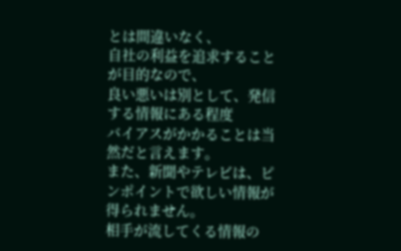とは間違いなく、
自社の利益を追求することが目的なので、
良い悪いは別として、発信する情報にある程度
バイアスがかかることは当然だと言えます。
また、新聞やテレビは、ピンポイントで欲しい情報が得られません。
相手が流してくる情報の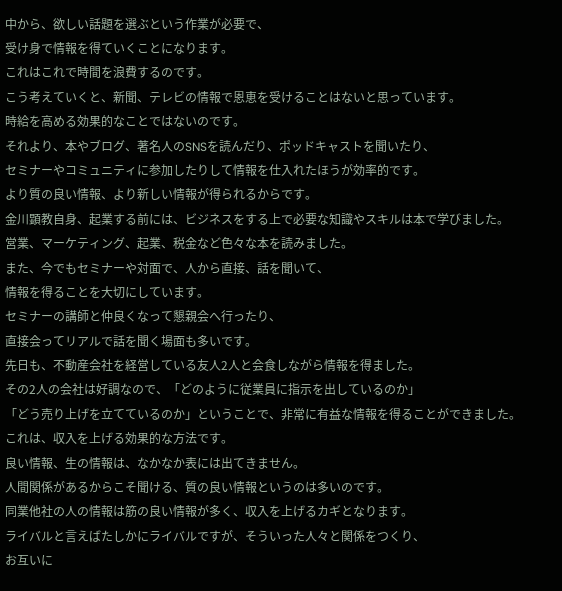中から、欲しい話題を選ぶという作業が必要で、
受け身で情報を得ていくことになります。
これはこれで時間を浪費するのです。
こう考えていくと、新聞、テレビの情報で恩恵を受けることはないと思っています。
時給を高める効果的なことではないのです。
それより、本やブログ、著名人のSNSを読んだり、ポッドキャストを聞いたり、
セミナーやコミュニティに参加したりして情報を仕入れたほうが効率的です。
より質の良い情報、より新しい情報が得られるからです。
金川顕教自身、起業する前には、ビジネスをする上で必要な知識やスキルは本で学びました。
営業、マーケティング、起業、税金など色々な本を読みました。
また、今でもセミナーや対面で、人から直接、話を聞いて、
情報を得ることを大切にしています。
セミナーの講師と仲良くなって懇親会へ行ったり、
直接会ってリアルで話を聞く場面も多いです。
先日も、不動産会社を経営している友人2人と会食しながら情報を得ました。
その2人の会社は好調なので、「どのように従業員に指示を出しているのか」
「どう売り上げを立てているのか」ということで、非常に有益な情報を得ることができました。
これは、収入を上げる効果的な方法です。
良い情報、生の情報は、なかなか表には出てきません。
人間関係があるからこそ聞ける、質の良い情報というのは多いのです。
同業他社の人の情報は筋の良い情報が多く、収入を上げるカギとなります。
ライバルと言えばたしかにライバルですが、そういった人々と関係をつくり、
お互いに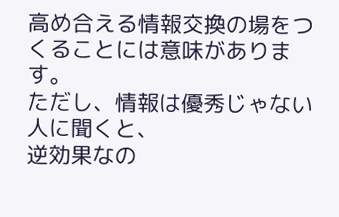高め合える情報交換の場をつくることには意味があります。
ただし、情報は優秀じゃない人に聞くと、
逆効果なの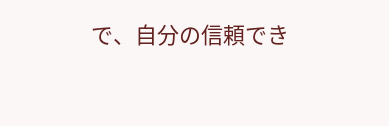で、自分の信頼でき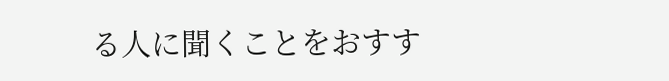る人に聞くことをおすす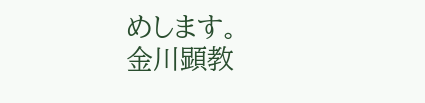めします。
金川顕教